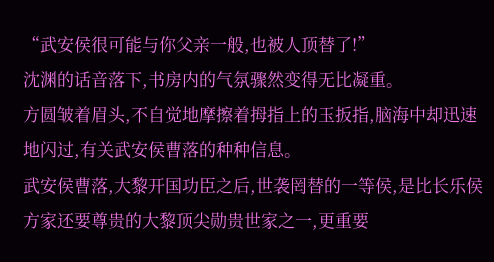“武安侯很可能与你父亲一般,也被人顶替了!”
沈渊的话音落下,书房内的气氛骤然变得无比凝重。
方圆皱着眉头,不自觉地摩擦着拇指上的玉扳指,脑海中却迅速地闪过,有关武安侯曹落的种种信息。
武安侯曹落,大黎开国功臣之后,世袭罔替的一等侯,是比长乐侯方家还要尊贵的大黎顶尖勋贵世家之一,更重要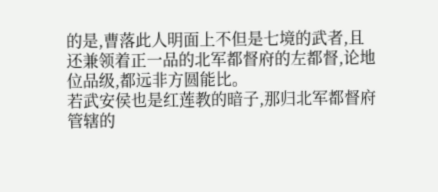的是,曹落此人明面上不但是七境的武者,且还兼领着正一品的北军都督府的左都督,论地位品级,都远非方圆能比。
若武安侯也是红莲教的暗子,那归北军都督府管辖的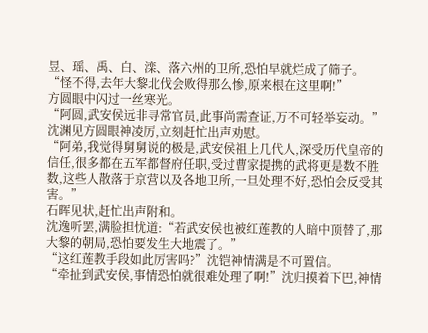昱、瑶、禹、白、滦、落六州的卫所,恐怕早就烂成了筛子。
“怪不得,去年大黎北伐会败得那么惨,原来根在这里啊!”
方圆眼中闪过一丝寒光。
“阿圆,武安侯远非寻常官员,此事尚需查证,万不可轻举妄动。”
沈渊见方圆眼神凌厉,立刻赶忙出声劝慰。
“阿弟,我觉得舅舅说的极是,武安侯祖上几代人,深受历代皇帝的信任,很多都在五军都督府任职,受过曹家提携的武将更是数不胜数,这些人散落于京营以及各地卫所,一旦处理不好,恐怕会反受其害。”
石晖见状,赶忙出声附和。
沈逸听罢,满脸担忧道:“若武安侯也被红莲教的人暗中顶替了,那大黎的朝局,恐怕要发生大地震了。”
“这红莲教手段如此厉害吗?”沈铠神情满是不可置信。
“牵扯到武安侯,事情恐怕就很难处理了啊!”沈归摸着下巴,神情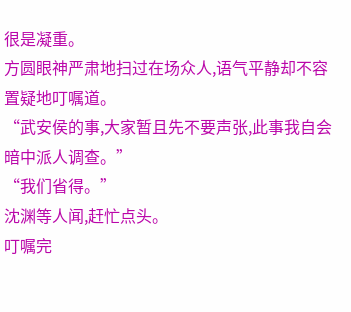很是凝重。
方圆眼神严肃地扫过在场众人,语气平静却不容置疑地叮嘱道。
“武安侯的事,大家暂且先不要声张,此事我自会暗中派人调查。”
“我们省得。”
沈渊等人闻,赶忙点头。
叮嘱完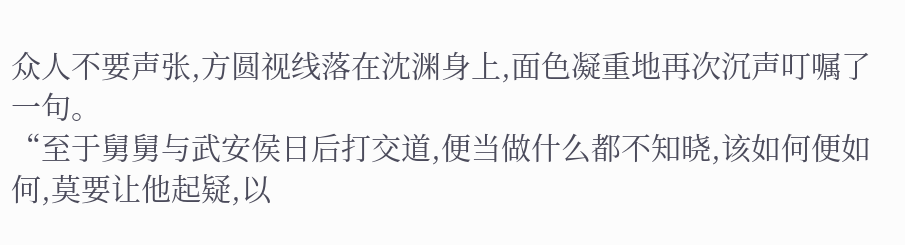众人不要声张,方圆视线落在沈渊身上,面色凝重地再次沉声叮嘱了一句。
“至于舅舅与武安侯日后打交道,便当做什么都不知晓,该如何便如何,莫要让他起疑,以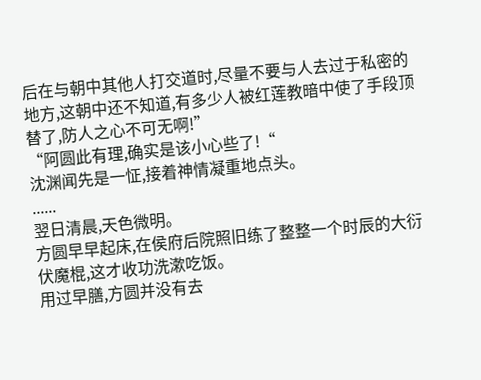后在与朝中其他人打交道时,尽量不要与人去过于私密的地方,这朝中还不知道,有多少人被红莲教暗中使了手段顶替了,防人之心不可无啊!”
“阿圆此有理,确实是该小心些了!“
沈渊闻先是一怔,接着神情凝重地点头。
......
翌日清晨,天色微明。
方圆早早起床,在侯府后院照旧练了整整一个时辰的大衍伏魔棍,这才收功洗漱吃饭。
用过早膳,方圆并没有去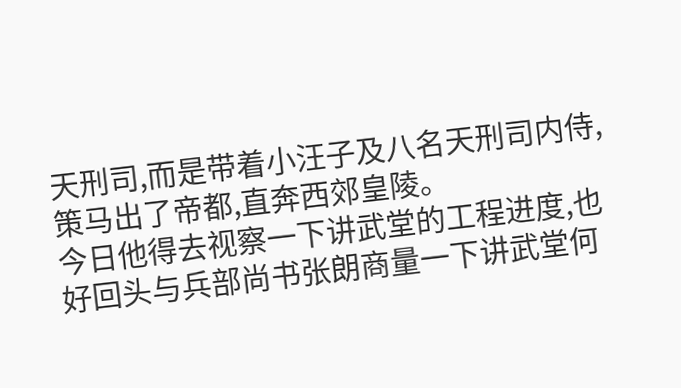天刑司,而是带着小汪子及八名天刑司内侍,策马出了帝都,直奔西郊皇陵。
今日他得去视察一下讲武堂的工程进度,也好回头与兵部尚书张朗商量一下讲武堂何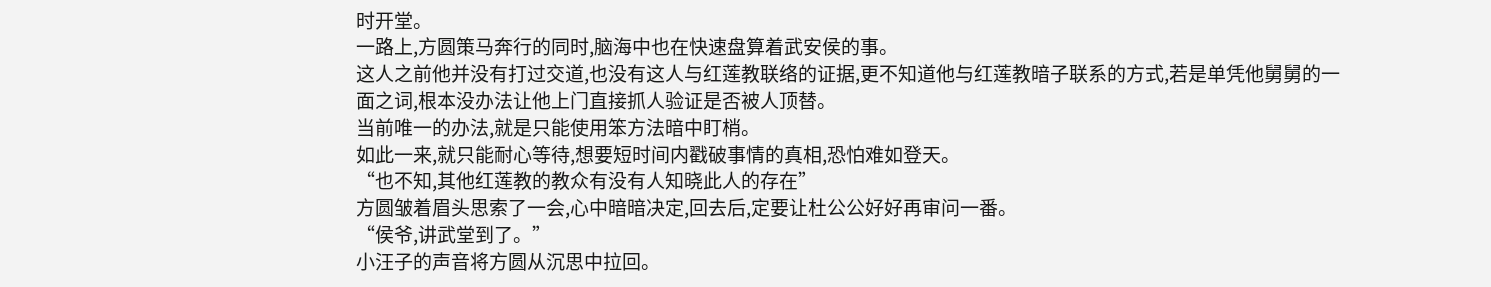时开堂。
一路上,方圆策马奔行的同时,脑海中也在快速盘算着武安侯的事。
这人之前他并没有打过交道,也没有这人与红莲教联络的证据,更不知道他与红莲教暗子联系的方式,若是单凭他舅舅的一面之词,根本没办法让他上门直接抓人验证是否被人顶替。
当前唯一的办法,就是只能使用笨方法暗中盯梢。
如此一来,就只能耐心等待,想要短时间内戳破事情的真相,恐怕难如登天。
“也不知,其他红莲教的教众有没有人知晓此人的存在”
方圆皱着眉头思索了一会,心中暗暗决定,回去后,定要让杜公公好好再审问一番。
“侯爷,讲武堂到了。”
小汪子的声音将方圆从沉思中拉回。